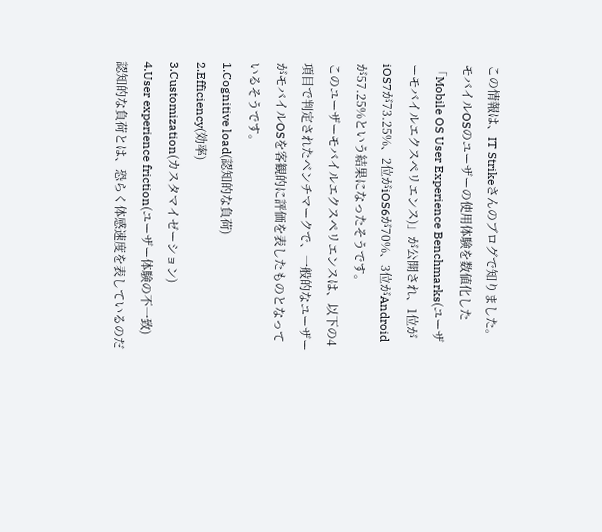この情報は、IT Strikeさんのブログで知りました。
モバイルOSのユーザーの使用体験を数値化した「Mobile OS User Experience Benchmarks(ユーザーモバイルエクスペリエンス)」が公開され、1位がiOS7が73.25%、2位がiOS6が70%、3位がAndroidが57.25%という結果になったそうです。
このユーザーモバイルエクスペリエンスは、以下の4項目で判定されたベンチマークで、一般的なユーザーがモバイルOSを客観的に評価を表したものとなっているそうです。
1.Cognitive load(認知的な負荷)
2.Efficiency(効率)
3.Customization(カスタマイゼーション)
4.User experience friction(ユーザー体験の不一致)
認知的な負荷とは、恐らく体感速度を表しているのだ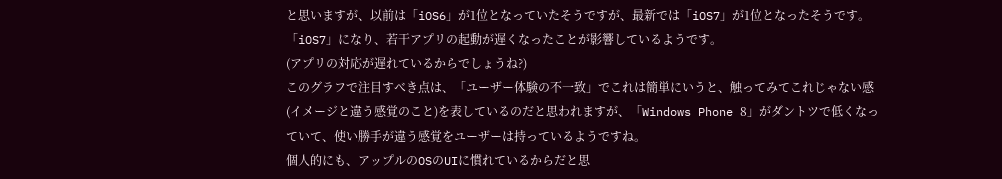と思いますが、以前は「iOS6」が1位となっていたそうですが、最新では「iOS7」が1位となったそうです。
「iOS7」になり、若干アプリの起動が遅くなったことが影響しているようです。
(アプリの対応が遅れているからでしょうね?)
このグラフで注目すべき点は、「ユーザー体験の不一致」でこれは簡単にいうと、触ってみてこれじゃない感(イメージと違う感覚のこと)を表しているのだと思われますが、「Windows Phone 8」がダントツで低くなっていて、使い勝手が違う感覚をユーザーは持っているようですね。
個人的にも、アップルのOSのUIに慣れているからだと思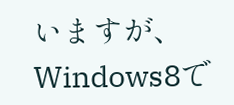いますが、Windows8で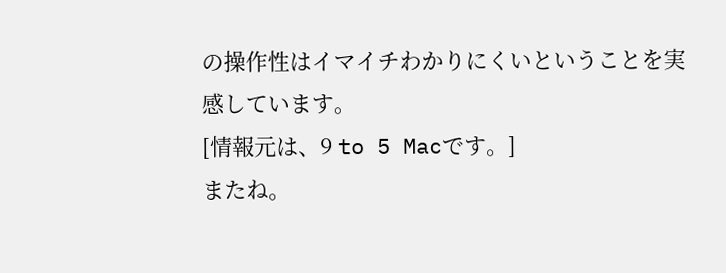の操作性はイマイチわかりにくいということを実感しています。
[情報元は、9 to 5 Macです。]
またね。